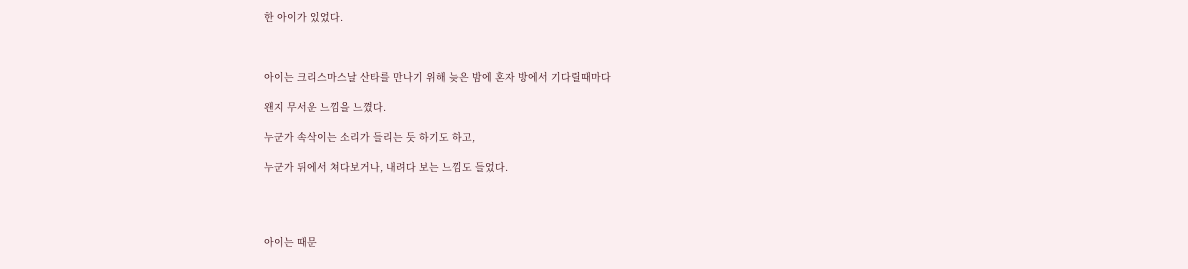한 아이가 있었다.



아이는 크리스마스날 산타를 만나기 위해 늦은 밤에 혼자 방에서 기다릴때마다

왠지 무서운 느낌을 느꼈다.

누군가 속삭이는 소리가 들리는 듯 하기도 하고,

누군가 뒤에서 쳐다보거나, 내려다 보는 느낌도 들었다.




아이는 때문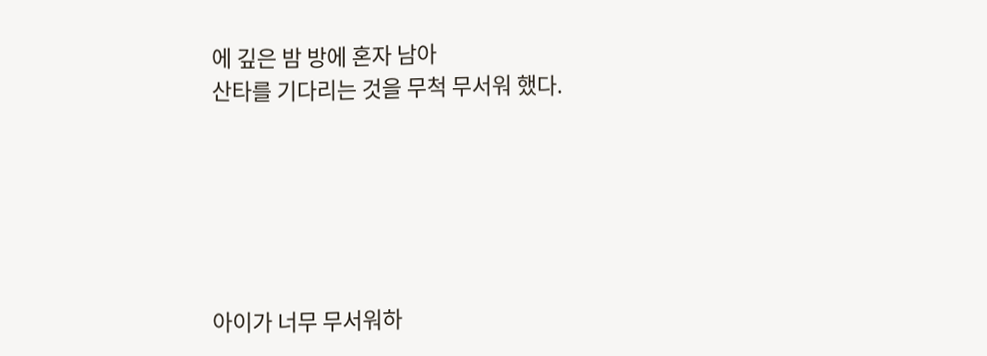에 깊은 밤 방에 혼자 남아
산타를 기다리는 것을 무척 무서워 했다.






아이가 너무 무서워하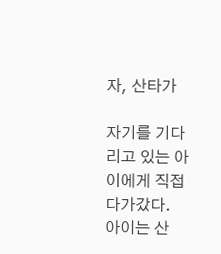자, 산타가

자기를 기다리고 있는 아이에게 직접 다가갔다.
아이는 산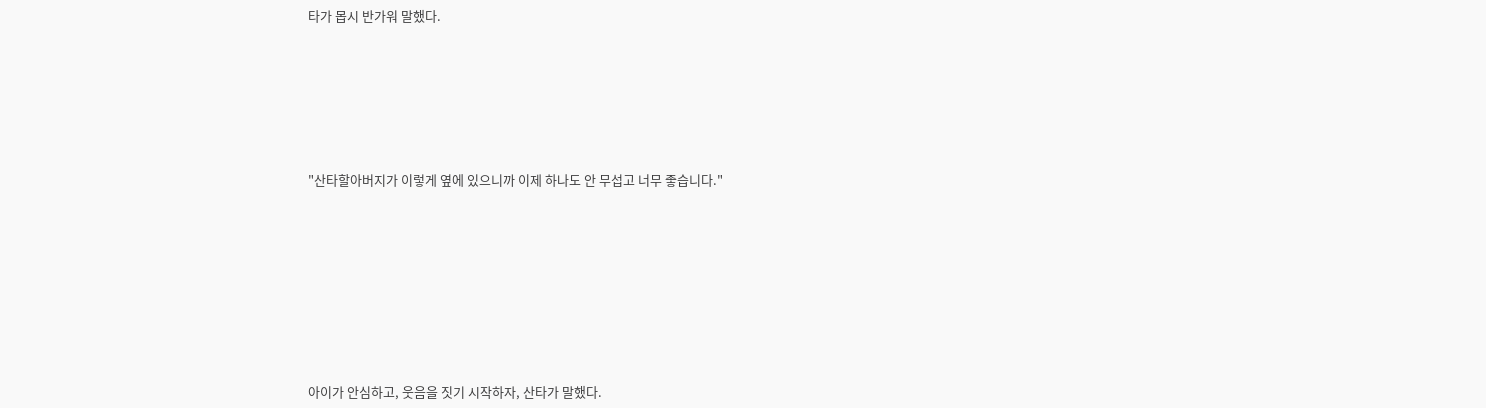타가 몹시 반가워 말했다.






"산타할아버지가 이렇게 옆에 있으니까 이제 하나도 안 무섭고 너무 좋습니다."








아이가 안심하고, 웃음을 짓기 시작하자, 산타가 말했다.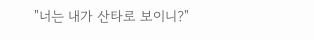"너는 내가 산타로 보이니?"